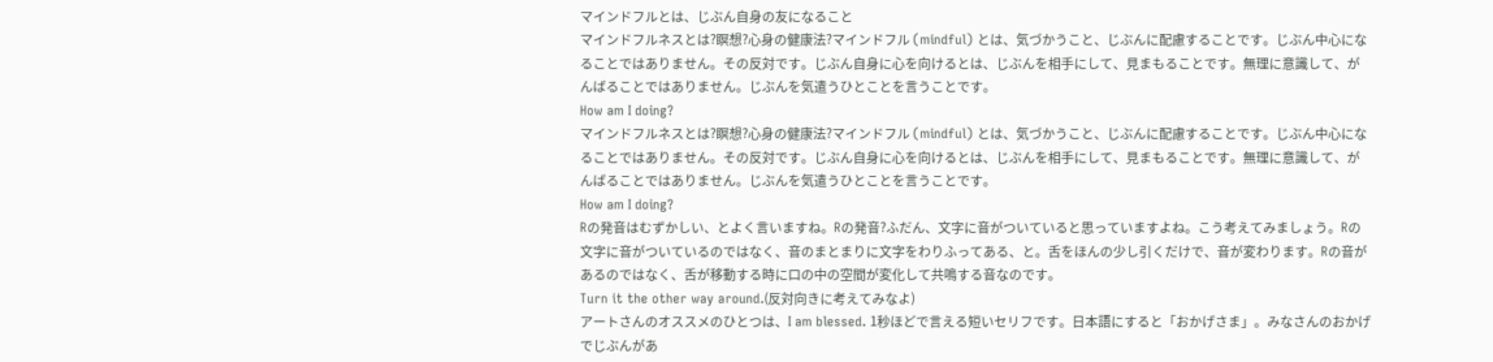マインドフルとは、じぶん自身の友になること
マインドフルネスとは?瞑想?心身の健康法?マインドフル (mindful) とは、気づかうこと、じぶんに配慮することです。じぶん中心になることではありません。その反対です。じぶん自身に心を向けるとは、じぶんを相手にして、見まもることです。無理に意識して、がんばることではありません。じぶんを気遣うひとことを言うことです。
How am I doing?
マインドフルネスとは?瞑想?心身の健康法?マインドフル (mindful) とは、気づかうこと、じぶんに配慮することです。じぶん中心になることではありません。その反対です。じぶん自身に心を向けるとは、じぶんを相手にして、見まもることです。無理に意識して、がんばることではありません。じぶんを気遣うひとことを言うことです。
How am I doing?
Rの発音はむずかしい、とよく言いますね。Rの発音?ふだん、文字に音がついていると思っていますよね。こう考えてみましょう。Rの文字に音がついているのではなく、音のまとまりに文字をわりふってある、と。舌をほんの少し引くだけで、音が変わります。Rの音があるのではなく、舌が移動する時に口の中の空間が変化して共鳴する音なのです。
Turn it the other way around.(反対向きに考えてみなよ)
アートさんのオススメのひとつは、I am blessed. 1秒ほどで言える短いセリフです。日本語にすると「おかげさま」。みなさんのおかげでじぶんがあ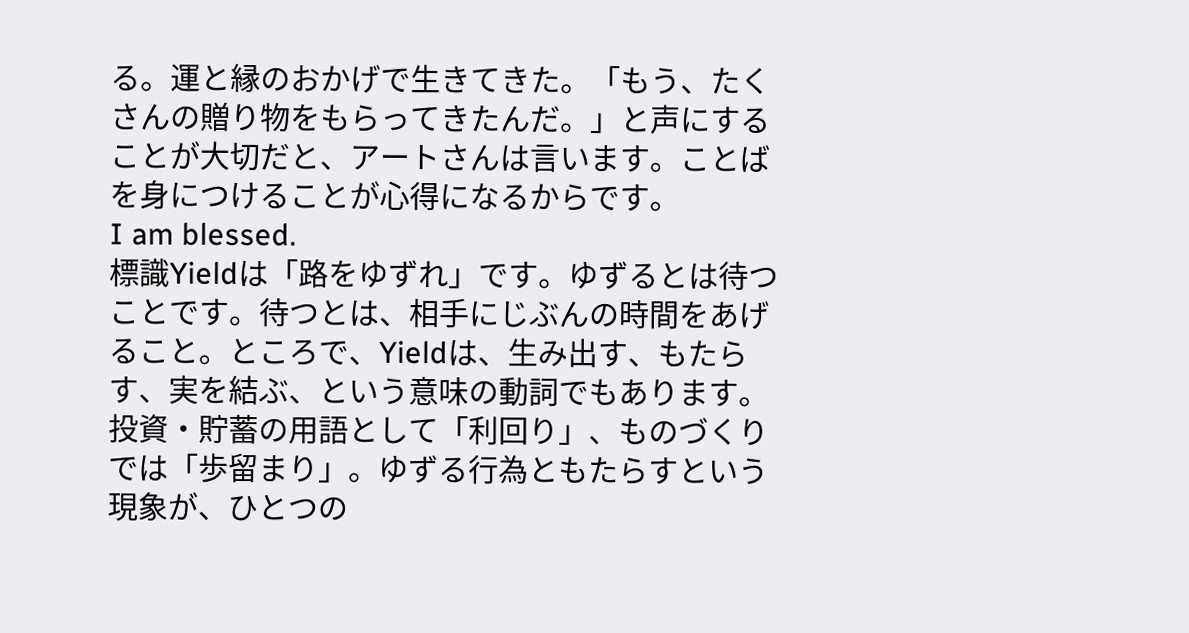る。運と縁のおかげで生きてきた。「もう、たくさんの贈り物をもらってきたんだ。」と声にすることが大切だと、アートさんは言います。ことばを身につけることが心得になるからです。
I am blessed.
標識Yieldは「路をゆずれ」です。ゆずるとは待つことです。待つとは、相手にじぶんの時間をあげること。ところで、Yieldは、生み出す、もたらす、実を結ぶ、という意味の動詞でもあります。投資・貯蓄の用語として「利回り」、ものづくりでは「歩留まり」。ゆずる行為ともたらすという現象が、ひとつの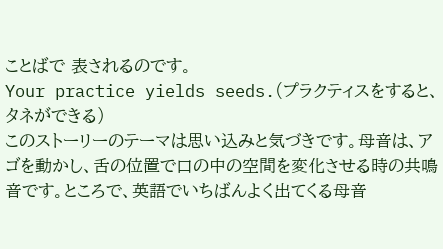ことばで 表されるのです。
Your practice yields seeds.(プラクティスをすると、タネができる)
このストーリーのテーマは思い込みと気づきです。母音は、アゴを動かし、舌の位置で口の中の空間を変化させる時の共鳴音です。ところで、英語でいちばんよく出てくる母音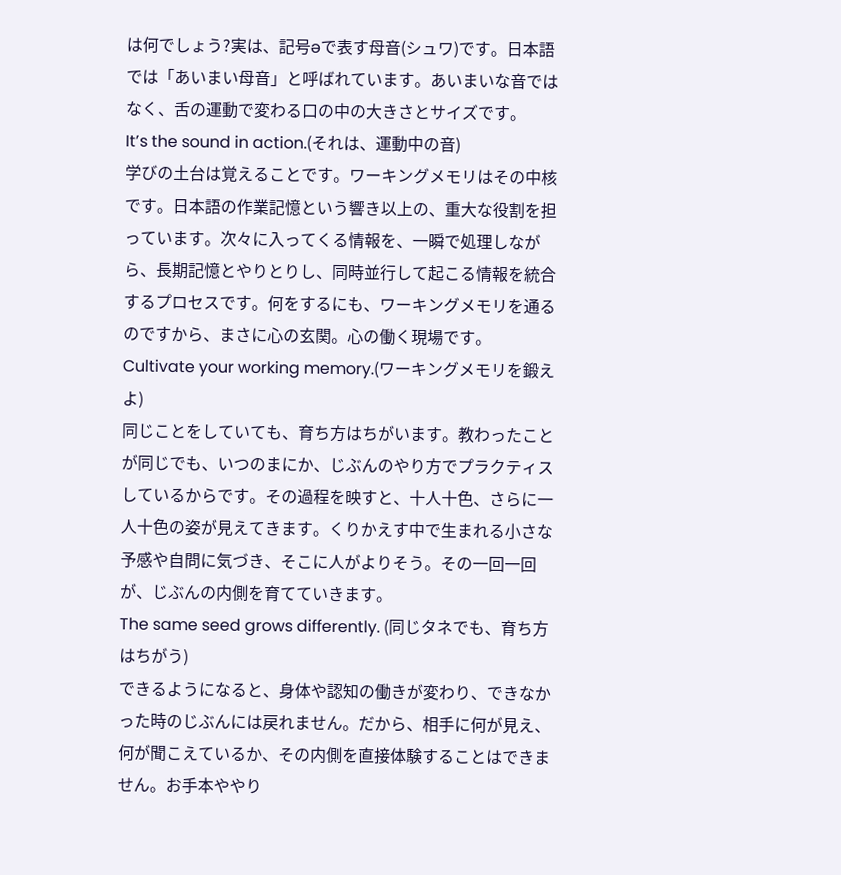は何でしょう?実は、記号əで表す母音(シュワ)です。日本語では「あいまい母音」と呼ばれています。あいまいな音ではなく、舌の運動で変わる口の中の大きさとサイズです。
It’s the sound in action.(それは、運動中の音)
学びの土台は覚えることです。ワーキングメモリはその中核です。日本語の作業記憶という響き以上の、重大な役割を担っています。次々に入ってくる情報を、一瞬で処理しながら、長期記憶とやりとりし、同時並行して起こる情報を統合するプロセスです。何をするにも、ワーキングメモリを通るのですから、まさに心の玄関。心の働く現場です。
Cultivate your working memory.(ワーキングメモリを鍛えよ)
同じことをしていても、育ち方はちがいます。教わったことが同じでも、いつのまにか、じぶんのやり方でプラクティスしているからです。その過程を映すと、十人十色、さらに一人十色の姿が見えてきます。くりかえす中で生まれる小さな予感や自問に気づき、そこに人がよりそう。その一回一回が、じぶんの内側を育てていきます。
The same seed grows differently. (同じタネでも、育ち方はちがう)
できるようになると、身体や認知の働きが変わり、できなかった時のじぶんには戻れません。だから、相手に何が見え、何が聞こえているか、その内側を直接体験することはできません。お手本ややり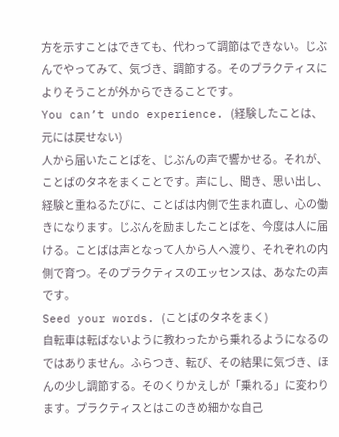方を示すことはできても、代わって調節はできない。じぶんでやってみて、気づき、調節する。そのプラクティスによりそうことが外からできることです。
You can’t undo experience. (経験したことは、元には戻せない)
人から届いたことばを、じぶんの声で響かせる。それが、ことばのタネをまくことです。声にし、聞き、思い出し、経験と重ねるたびに、ことばは内側で生まれ直し、心の働きになります。じぶんを励ましたことばを、今度は人に届ける。ことばは声となって人から人へ渡り、それぞれの内側で育つ。そのプラクティスのエッセンスは、あなたの声です。
Seed your words. (ことばのタネをまく)
自転車は転ばないように教わったから乗れるようになるのではありません。ふらつき、転び、その結果に気づき、ほんの少し調節する。そのくりかえしが「乗れる」に変わります。プラクティスとはこのきめ細かな自己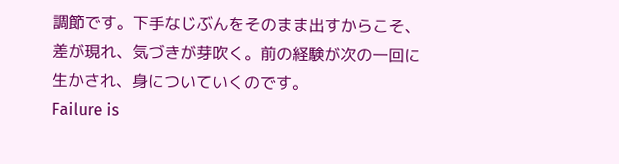調節です。下手なじぶんをそのまま出すからこそ、差が現れ、気づきが芽吹く。前の経験が次の一回に生かされ、身についていくのです。
Failure is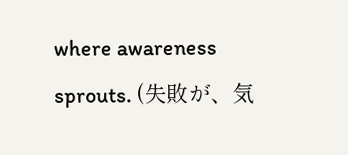where awareness sprouts. (失敗が、気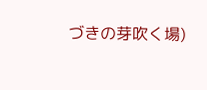づきの芽吹く場)